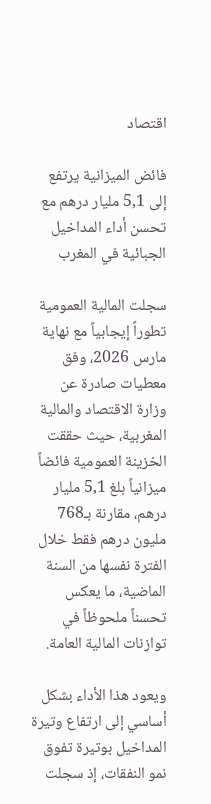اقتصاد

فائض الميزانية يرتفع إلى 5,1 مليار درهم مع تحسن أداء المداخيل الجبائية في المغرب

سجلت المالية العمومية تطوراً إيجابياً مع نهاية مارس 2026، وفق معطيات صادرة عن وزارة الاقتصاد والمالية المغربية، حيث حققت الخزينة العمومية فائضاً ميزانياً بلغ 5,1 مليار درهم، مقارنة بـ768 مليون درهم فقط خلال الفترة نفسها من السنة الماضية، ما يعكس تحسناً ملحوظاً في توازنات المالية العامة.

ويعود هذا الأداء بشكل أساسي إلى ارتفاع وتيرة المداخيل بوتيرة تفوق نمو النفقات، إذ سجلت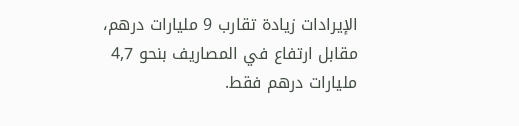الإيرادات زيادة تقارب 9 مليارات درهم، مقابل ارتفاع في المصاريف بنحو 4,7 مليارات درهم فقط.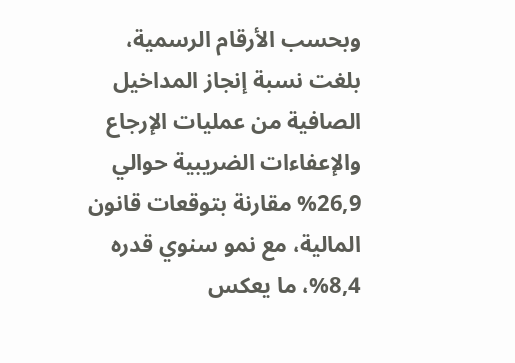وبحسب الأرقام الرسمية، بلغت نسبة إنجاز المداخيل الصافية من عمليات الإرجاع والإعفاءات الضريبية حوالي 26,9% مقارنة بتوقعات قانون المالية، مع نمو سنوي قدره 8,4%، ما يعكس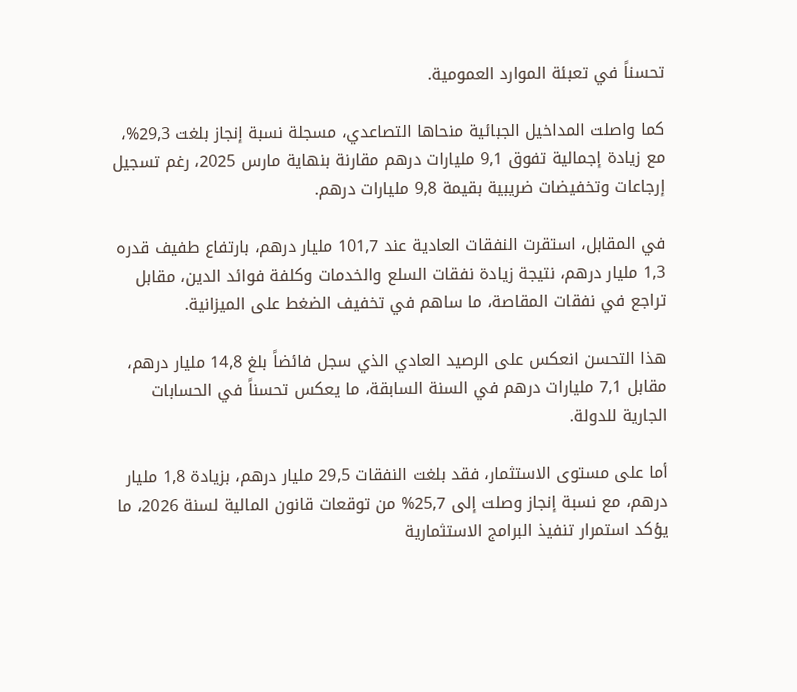تحسناً في تعبئة الموارد العمومية.

كما واصلت المداخيل الجبائية منحاها التصاعدي، مسجلة نسبة إنجاز بلغت 29,3%، مع زيادة إجمالية تفوق 9,1 مليارات درهم مقارنة بنهاية مارس 2025، رغم تسجيل إرجاعات وتخفيضات ضريبية بقيمة 9,8 مليارات درهم.

في المقابل، استقرت النفقات العادية عند 101,7 مليار درهم، بارتفاع طفيف قدره 1,3 مليار درهم، نتيجة زيادة نفقات السلع والخدمات وكلفة فوائد الدين، مقابل تراجع في نفقات المقاصة، ما ساهم في تخفيف الضغط على الميزانية.

هذا التحسن انعكس على الرصيد العادي الذي سجل فائضاً بلغ 14,8 مليار درهم، مقابل 7,1 مليارات درهم في السنة السابقة، ما يعكس تحسناً في الحسابات الجارية للدولة.

أما على مستوى الاستثمار، فقد بلغت النفقات 29,5 مليار درهم، بزيادة 1,8 مليار درهم، مع نسبة إنجاز وصلت إلى 25,7% من توقعات قانون المالية لسنة 2026، ما يؤكد استمرار تنفيذ البرامج الاستثمارية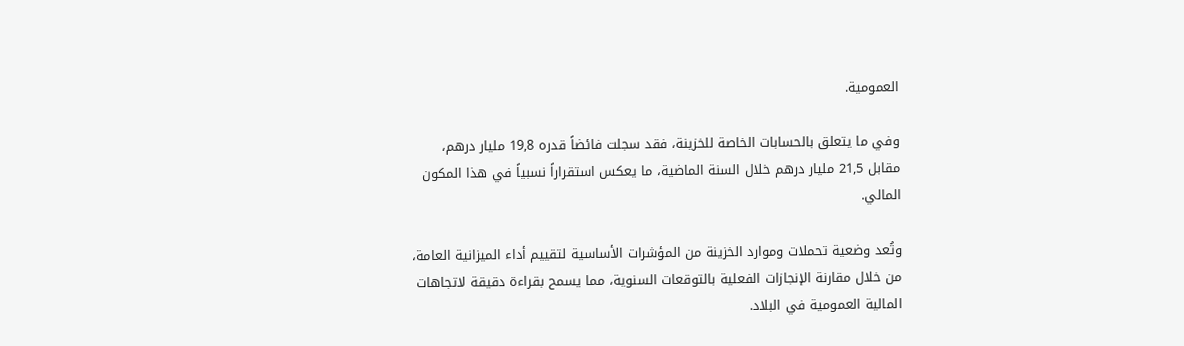العمومية.

وفي ما يتعلق بالحسابات الخاصة للخزينة، فقد سجلت فائضاً قدره 19,8 مليار درهم، مقابل 21,5 مليار درهم خلال السنة الماضية، ما يعكس استقراراً نسبياً في هذا المكون المالي.

وتُعد وضعية تحملات وموارد الخزينة من المؤشرات الأساسية لتقييم أداء الميزانية العامة، من خلال مقارنة الإنجازات الفعلية بالتوقعات السنوية، مما يسمح بقراءة دقيقة لاتجاهات المالية العمومية في البلاد.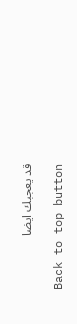قد يعجبك ايضا

Back to top button